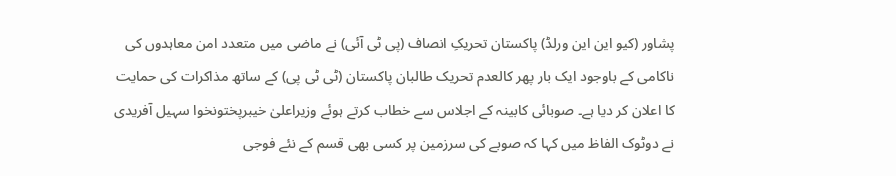پشاور (کیو این این ورلڈ) پاکستان تحریکِ انصاف (پی ٹی آئی) نے ماضی میں متعدد امن معاہدوں کی ناکامی کے باوجود ایک بار پھر کالعدم تحریک طالبان پاکستان (ٹی ٹی پی) کے ساتھ مذاکرات کی حمایت کا اعلان کر دیا ہے۔ صوبائی کابینہ کے اجلاس سے خطاب کرتے ہوئے وزیراعلیٰ خیبرپختونخوا سہیل آفریدی نے دوٹوک الفاظ میں کہا کہ صوبے کی سرزمین پر کسی بھی قسم کے نئے فوجی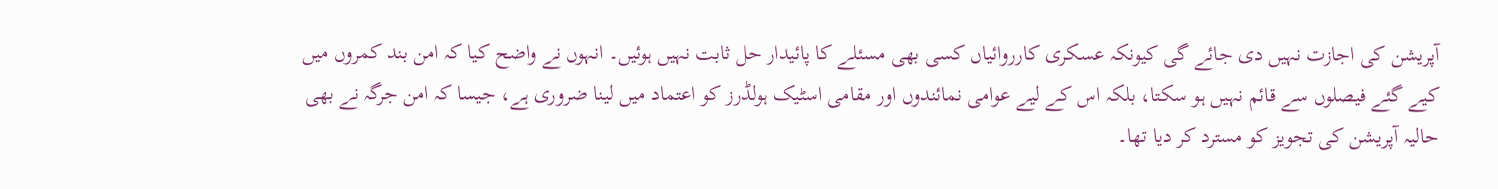آپریشن کی اجازت نہیں دی جائے گی کیونکہ عسکری کارروائیاں کسی بھی مسئلے کا پائیدار حل ثابت نہیں ہوئیں۔ انہوں نے واضح کیا کہ امن بند کمروں میں کیے گئے فیصلوں سے قائم نہیں ہو سکتا، بلکہ اس کے لیے عوامی نمائندوں اور مقامی اسٹیک ہولڈرز کو اعتماد میں لینا ضروری ہے، جیسا کہ امن جرگہ نے بھی حالیہ آپریشن کی تجویز کو مسترد کر دیا تھا۔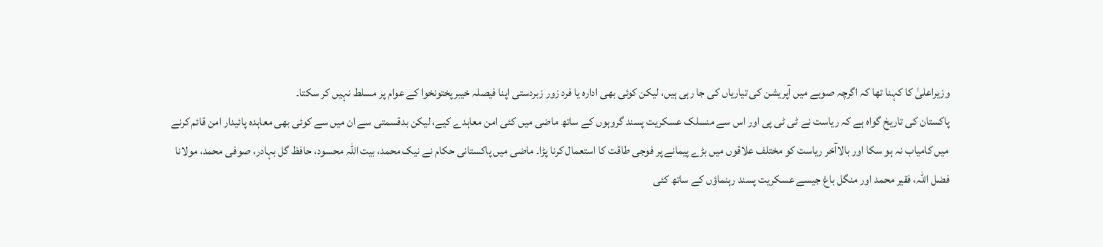وزیراعلیٰ کا کہنا تھا کہ اگرچہ صوبے میں آپریشن کی تیاریاں کی جا رہی ہیں، لیکن کوئی بھی ادارہ یا فرد زور زبردستی اپنا فیصلہ خیبرپختونخوا کے عوام پر مسلط نہیں کر سکتا۔
پاکستان کی تاریخ گواہ ہے کہ ریاست نے ٹی ٹی پی اور اس سے منسلک عسکریت پسند گروہوں کے ساتھ ماضی میں کئی امن معاہدے کیے، لیکن بدقسمتی سے ان میں سے کوئی بھی معاہدہ پائیدار امن قائم کرنے میں کامیاب نہ ہو سکا اور بالاآخر ریاست کو مختلف علاقوں میں بڑے پیمانے پر فوجی طاقت کا استعمال کرنا پڑا۔ ماضی میں پاکستانی حکام نے نیک محمد، بیت اللہ محسود، حافظ گل بہادر، صوفی محمد، مولانا فضل اللہ، فقیر محمد اور منگل باغ جیسے عسکریت پسند رہنماؤں کے ساتھ کئی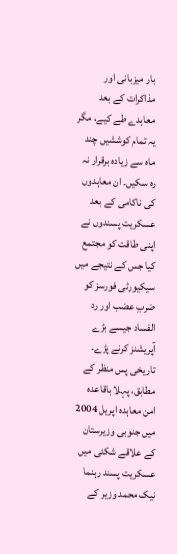بار میزبانی اور مذاکرات کے بعد معاہدے طے کیے، مگر یہ تمام کوششیں چند ماہ سے زیادہ برقرار نہ رہ سکیں۔ ان معاہدوں کی ناکامی کے بعد عسکریت پسندوں نے اپنی طاقت کو مجتمع کیا جس کے نتیجے میں سیکیورٹی فورسز کو ضربِ عضب اور رد الفساد جیسے بڑے آپریشنز کرنے پڑے۔
تاریخی پس منظر کے مطابق، پہلا باقاعدہ امن معاہدہ اپریل 2004 میں جنوبی وزیرستان کے علاقے شکئی میں عسکریت پسند رہنما نیک محمد وزیر کے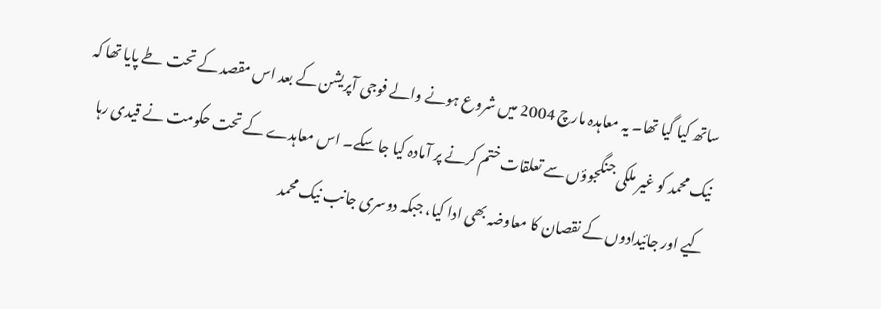ساتھ کیا گیا تھا۔ یہ معاہدہ مارچ 2004 میں شروع ہونے والے فوجی آپریشن کے بعد اس مقصد کے تحت طے پایا تھا کہ نیک محمد کو غیر ملکی جنگجوؤں سے تعلقات ختم کرنے پر آمادہ کیا جا سکے۔ اس معاہدے کے تحت حکومت نے قیدی رہا کیے اور جائیدادوں کے نقصان کا معاوضہ بھی ادا کیا، جبکہ دوسری جانب نیک محمد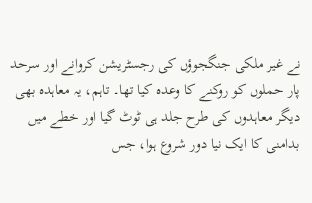نے غیر ملکی جنگجوؤں کی رجسٹریشن کروانے اور سرحد پار حملوں کو روکنے کا وعدہ کیا تھا۔ تاہم، یہ معاہدہ بھی دیگر معاہدوں کی طرح جلد ہی ٹوٹ گیا اور خطے میں بدامنی کا ایک نیا دور شروع ہوا، جس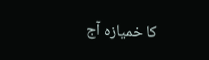کا خمیازہ آج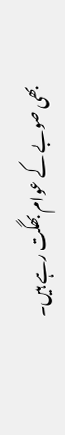بھی صوبے کے عوام بھگت رہے ہیں۔